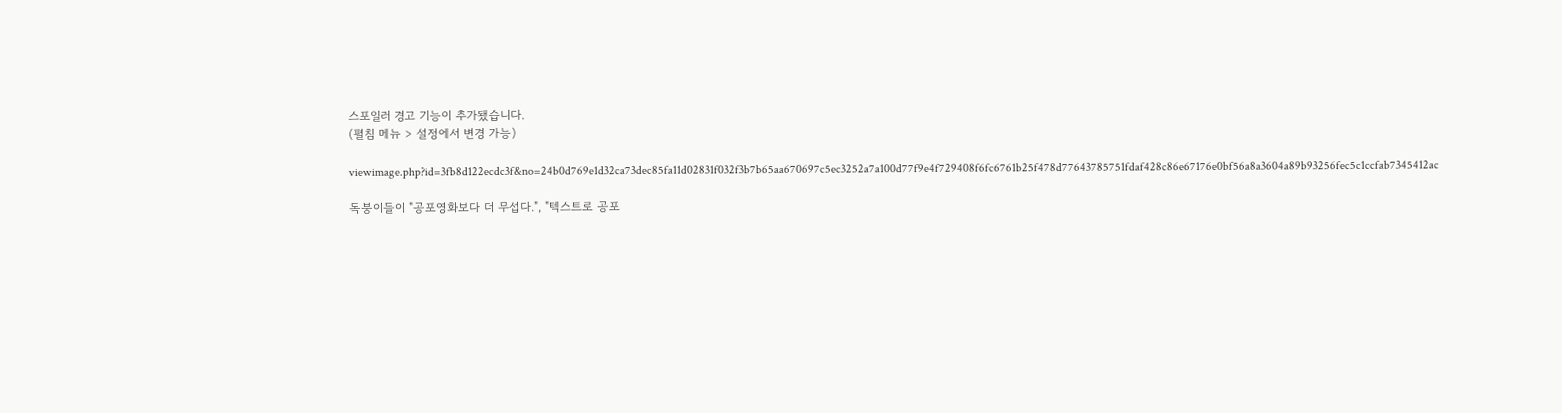스포일러 경고 기능이 추가됐습니다.
(펼침 메뉴 > 설정에서 변경 가능)

viewimage.php?id=3fb8d122ecdc3f&no=24b0d769e1d32ca73dec85fa11d02831f032f3b7b65aa670697c5ec3252a7a100d77f9e4f729408f6fc6761b25f478d77643785751fdaf428c86e67176e0bf56a8a3604a89b93256fec5c1ccfab7345412ac

독붕이들이 "공포영화보다 더 무섭다.", "텍스트로 공포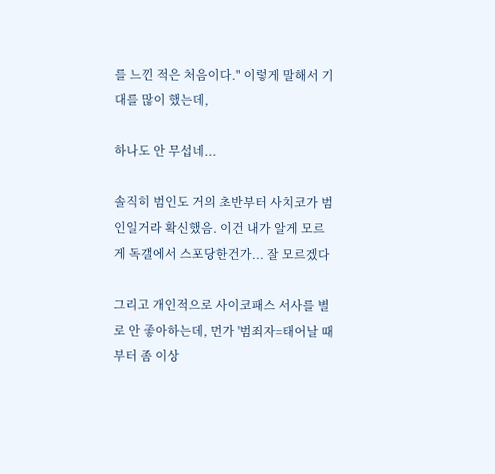를 느낀 적은 처음이다." 이렇게 말해서 기대를 많이 했는데,

하나도 안 무섭네...

솔직히 범인도 거의 초반부터 사치코가 범인일거라 확신했음. 이건 내가 알게 모르게 독갤에서 스포당한건가... 잘 모르겠다

그리고 개인적으로 사이코패스 서사를 별로 안 좋아하는데, 먼가 '범죄자=태어날 때부터 좀 이상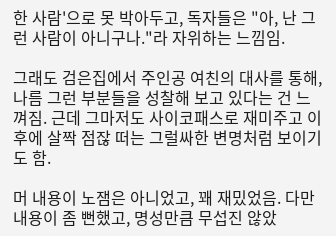한 사람'으로 못 박아두고, 독자들은 "아, 난 그런 사람이 아니구나."라 자위하는 느낌임.

그래도 검은집에서 주인공 여친의 대사를 통해, 나름 그런 부분들을 성찰해 보고 있다는 건 느껴짐. 근데 그마저도 사이코패스로 재미주고 이후에 살짝 점잖 떠는 그럴싸한 변명처럼 보이기도 함.

머 내용이 노잼은 아니었고, 꽤 재밌었음. 다만 내용이 좀 뻔했고, 명성만큼 무섭진 않았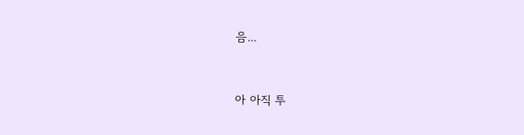음...


아 아직 투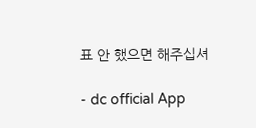표 안 했으면 해주십셔

- dc official App